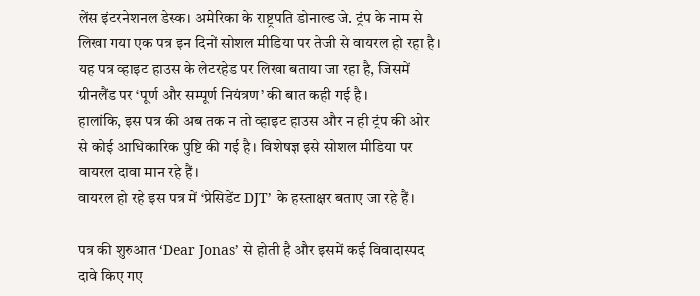लेंस इंटरनेशनल डेस्क। अमेरिका के राष्ट्रपति डोनाल्ड जे. ट्रंप के नाम से लिखा गया एक पत्र इन दिनों सोशल मीडिया पर तेजी से वायरल हो रहा है। यह पत्र व्हाइट हाउस के लेटरहेड पर लिखा बताया जा रहा है, जिसमें ग्रीनलैंड पर ‘पूर्ण और सम्पूर्ण नियंत्रण’ की बात कही गई है।
हालांकि, इस पत्र की अब तक न तो व्हाइट हाउस और न ही ट्रंप की ओर से कोई आधिकारिक पुष्टि की गई है। विशेषज्ञ इसे सोशल मीडिया पर वायरल दावा मान रहे हैं।
वायरल हो रहे इस पत्र में ‘प्रेसिडेंट DJT’ के हस्ताक्षर बताए जा रहे हैं।

पत्र की शुरुआत ‘Dear Jonas’ से होती है और इसमें कई विवादास्पद दावे किए गए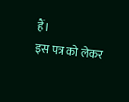हैं।
इस पत्र को लेकर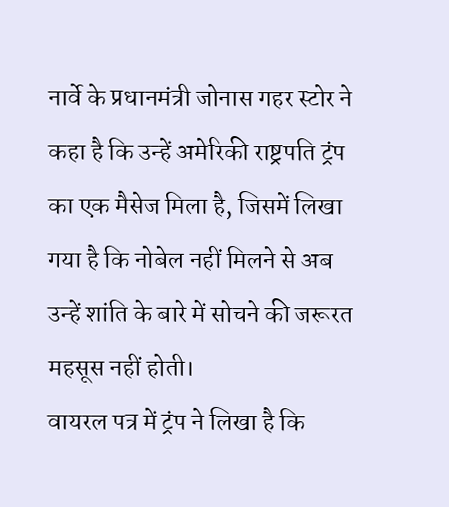नार्वे के प्रधानमंत्री जोनास गहर स्टोर ने कहा है कि उन्हें अमेरिकी राष्ट्रपति ट्रंप का एक मैसेज मिला है, जिसमें लिखा गया है कि नोबेल नहीं मिलने से अब उन्हें शांति के बारे में सोचने की जरूरत महसूस नहीं होती।
वायरल पत्र में ट्रंप ने लिखा है कि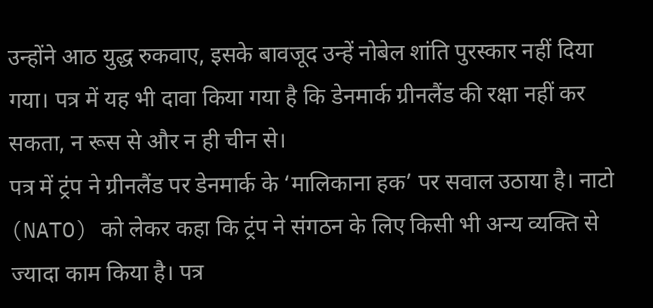उन्होंने आठ युद्ध रुकवाए, इसके बावजूद उन्हें नोबेल शांति पुरस्कार नहीं दिया गया। पत्र में यह भी दावा किया गया है कि डेनमार्क ग्रीनलैंड की रक्षा नहीं कर सकता, न रूस से और न ही चीन से।
पत्र में ट्रंप ने ग्रीनलैंड पर डेनमार्क के ‘मालिकाना हक’ पर सवाल उठाया है। नाटो (NATO) को लेकर कहा कि ट्रंप ने संगठन के लिए किसी भी अन्य व्यक्ति से ज्यादा काम किया है। पत्र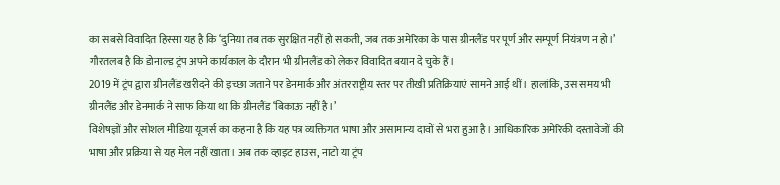का सबसे विवादित हिस्सा यह है कि ‘दुनिया तब तक सुरक्षित नहीं हो सकती, जब तक अमेरिका के पास ग्रीनलैंड पर पूर्ण और सम्पूर्ण नियंत्रण न हो।’
गौरतलब है कि डोनाल्ड ट्रंप अपने कार्यकाल के दौरान भी ग्रीनलैंड को लेकर विवादित बयान दे चुके हैं।
2019 में ट्रंप द्वारा ग्रीनलैंड खरीदने की इच्छा जताने पर डेनमार्क और अंतरराष्ट्रीय स्तर पर तीखी प्रतिक्रियाएं सामने आई थीं। हालांकि, उस समय भी ग्रीनलैंड और डेनमार्क ने साफ किया था कि ग्रीनलैंड ‘बिकाऊ नहीं है।’
विशेषज्ञों और सोशल मीडिया यूजर्स का कहना है कि यह पत्र व्यक्तिगत भाषा और असामान्य दावों से भरा हुआ है। आधिकारिक अमेरिकी दस्तावेजों की भाषा और प्रक्रिया से यह मेल नहीं खाता। अब तक व्हाइट हाउस, नाटो या ट्रंप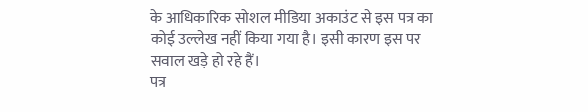के आधिकारिक सोशल मीडिया अकाउंट से इस पत्र का कोई उल्लेख नहीं किया गया है। इसी कारण इस पर सवाल खड़े हो रहे हैं।
पत्र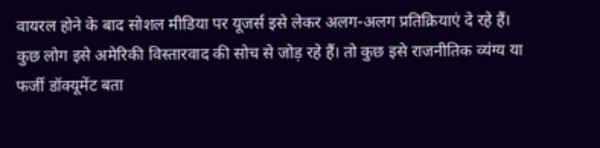वायरल होने के बाद सोशल मीडिया पर यूजर्स इसे लेकर अलग-अलग प्रतिक्रियाएं दे रहे हैं। कुछ लोग इसे अमेरिकी विस्तारवाद की सोच से जोड़ रहे हैं। तो कुछ इसे राजनीतिक व्यंग्य या फर्जी डॉक्यूमेंट बता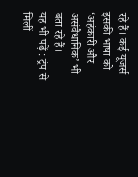रहे हैं। कई यूजर्स इसकी भाषा को ‘अहंकारी और असंवैधानिक’ भी बता रहे हैं।
यह भी पढ़ें : ट्रंप से मिलीं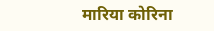मारिया कोरिना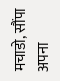मचाडो, सौंपा अपना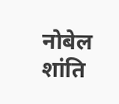नोबेल शांति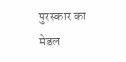पुरस्कार का मेडल